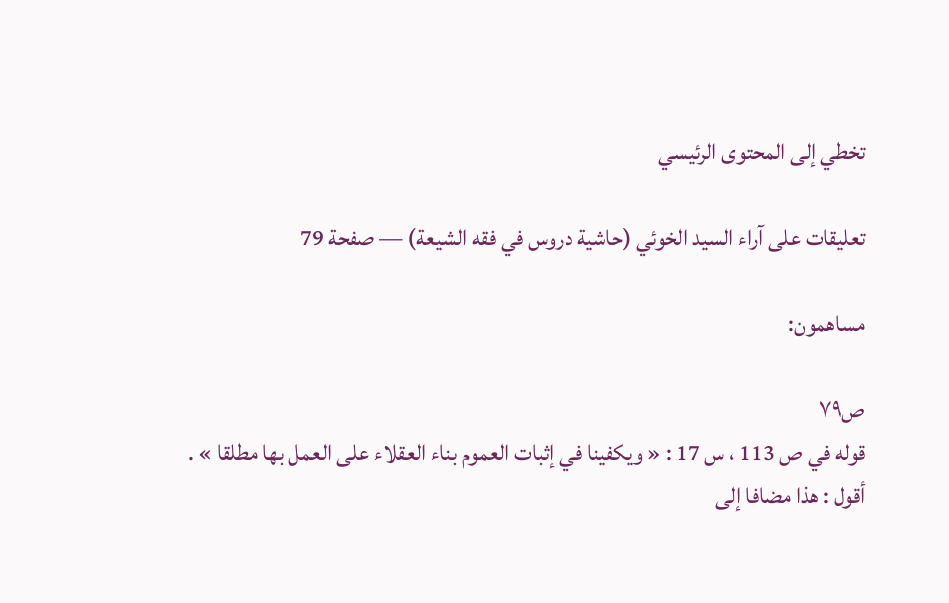تخطي إلى المحتوى الرئيسي

تعليقات على آراء السيد الخوئي (حاشية دروس في فقه الشيعة) — صفحة 79

مساهمون:

ص٧٩
قوله في ص 113 ، س 17 : « ويكفينا في إثبات العموم بناء العقلاء على العمل بها مطلقا » . أقول : هذا مضافا إلى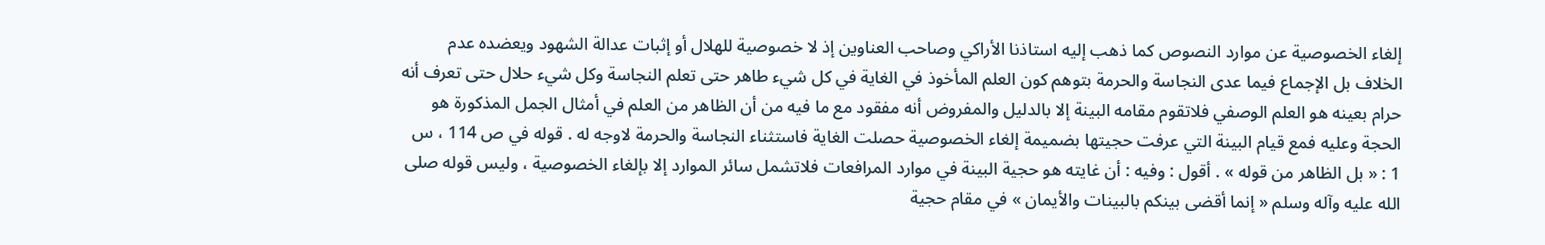إلغاء الخصوصية عن موارد النصوص كما ذهب إليه استاذنا الأراكي وصاحب العناوين إذ لا خصوصية للهلال أو إثبات عدالة الشهود ويعضده عدم الخلاف بل الإجماع فيما عدى النجاسة والحرمة بتوهم كون العلم المأخوذ في الغاية في كل شيء طاهر حتى تعلم النجاسة وكل شيء حلال حتى تعرف أنه حرام بعينه هو العلم الوصفي فلاتقوم مقامه البينة إلا بالدليل والمفروض أنه مفقود مع ما فيه من أن الظاهر من العلم في أمثال الجمل المذكورة هو الحجة وعليه فمع قيام البينة التي عرفت حجيتها بضميمة إلغاء الخصوصية حصلت الغاية فاستثناء النجاسة والحرمة لاوجه له . قوله في ص 114 ، س 1 : « بل الظاهر من قوله » . أقول : وفيه : أن غايته هو حجية البينة في موارد المرافعات فلاتشمل سائر الموارد إلا بإلغاء الخصوصية ، وليس قوله صلى الله عليه وآله وسلم « إنما أقضى بينكم بالبينات والأيمان » في مقام حجية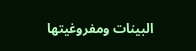البينات ومفروغيتها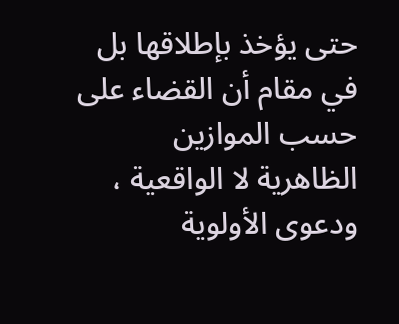حتى يؤخذ بإطلاقها بل في مقام أن القضاء على حسب الموازين الظاهرية لا الواقعية ، ودعوى الأولوية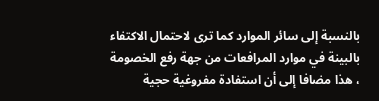بالنسبة إلى سائر الموارد كما ترى لاحتمال الاكتفاء بالبينة في موارد المرافعات من جهة رفع الخصومة ، هذا مضافا إلى أن استفادة مفروغية حجية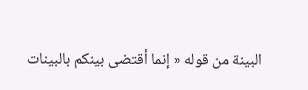البينة من قوله « إنما أقتضى بينكم بالبينات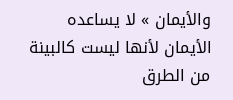والأيمان » لا يساعده الأيمان لأنها ليست كالبينة من الطرق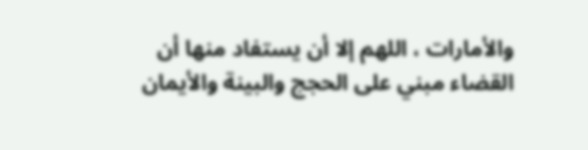والأمارات ، اللهم إلا أن يستفاد منها أن القضاء مبني على الحجج والبينة والأيمان